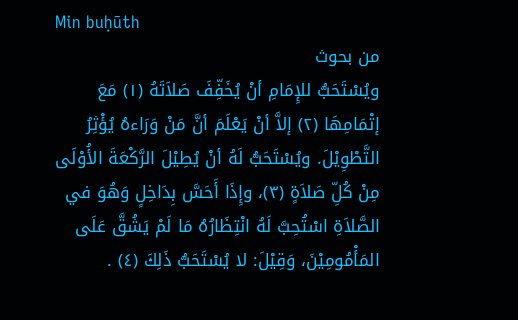Min buḥūth
من بحوث
ويُسْتَحَبُّ للإِمَامِ أنْ يُخَفِّفَ صَلاَتَهُ (١) مَعَ إتْمَامِهَا (٢) إلاَّ أنْ يَعْلَمَ أنَّ مَنْ وَرَاءهُ يُؤْثِرُ التَّطْوِيْلَ. ويُسْتَحَبُّ لَهُ أنْ يُطِيْلَ الرَّكْعَةَ الأُوْلَى مِنْ كُلِّ صَلاَةٍ (٣)، وإِذَا أَحَسَّ بِدَاخِلٍ وَهُوَ في الصَّلاَةِ اسْتُحِبَّ لَهُ انْتِظَارُهُ مَا لَمْ يَشُقَّ عَلَى المَأْمُومِيْنَ، وَقِيْلَ: لا يُسْتَحَبُّ ذَلِكَ (٤) .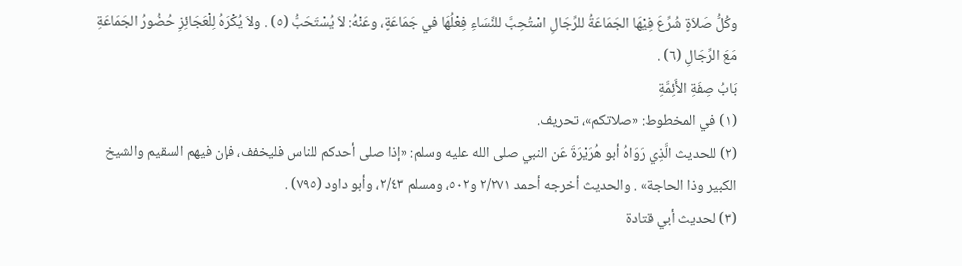وكُلُّ صَلاَةٍ شُرِّعَ فِيْهَا الجَمَاعَةُ للرِّجَالِ اسْتُحِبَّ للنِّسَاءِ فِعْلُهَا في جَمَاعَةٍ، وعَنْهُ: لاَ يُسْتَحَبُّ (٥) . ولاَ يُكْرَهُ لِلْعَجَائِزِ حُضُورُ الجَمَاعَةِ مَعَ الرِّجَالِ (٦) .
بَابُ صِفَةِ الأَئِمَّةِ
(١) في المخطوط: «صلاتكم»، تحريف.
(٢) للحديث الَّذِي رَوَاهُ أبو هُرَيْرَةَ عَن النبي صلى الله عليه وسلم: «إذا صلى أحدكم للناس فليخفف، فإن فيهم السقيم والشيخ الكبير وذا الحاجة» . والحديث أخرجه أحمد ٢/٢٧١ و٥٠٢، ومسلم ٢/٤٣، وأبو داود (٧٩٥) .
(٣) لحديث أبي قتادة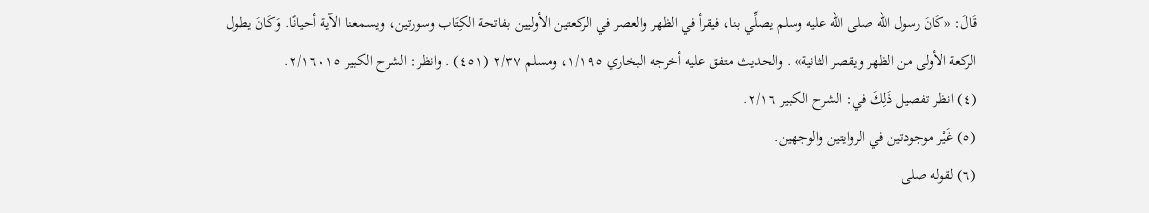قَالَ: «كَانَ رسول الله صلى الله عليه وسلم يصلِّي بنا، فيقرأ في الظهر والعصر في الركعتين الأوليين بفاتحة الكِتَاب وسورتين، ويسمعنا الآية أحيانًا. وَكَانَ يطول الركعة الأولى من الظهر ويقصر الثانية» . والحديث متفق عليه أخرجه البخاري ١/١٩٥، ومسلم ٢/٣٧ (٤٥١) . وانظر: الشرح الكبير ٢/١٦٠١٥.
(٤) انظر تفصيل ذَلِكَ في: الشرح الكبير ٢/١٦.
(٥) غَيْر موجودتين في الروايتين والوجهين.
(٦) لقوله صلى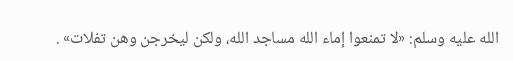الله عليه وسلم: «لا تمنعوا إماء الله مساجد الله، ولكن ليخرجن وهن تفلات» .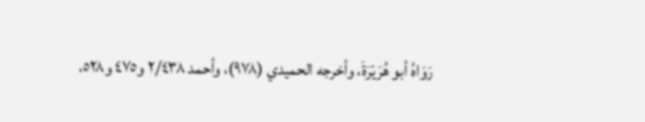رَوَاهُ أبو هُرَيْرَةَ، وأخرجه الحميدي (٩٧٨)، وأحمد ٢/٤٣٨ و٤٧٥ و٥٢٨،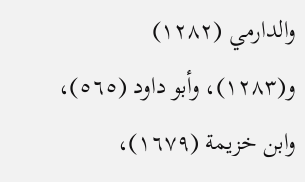والدارمي (١٢٨٢) و(١٢٨٣)، وأبو داود (٥٦٥)، وابن خزيمة (١٦٧٩)،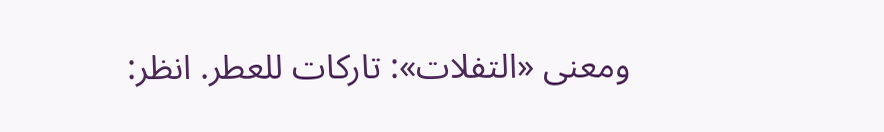ومعنى «التفلات»: تاركات للعطر. انظر: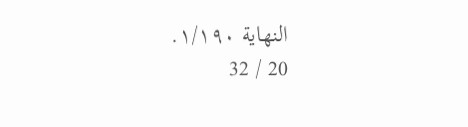النهاية ١/١٩٠.
20 / 32